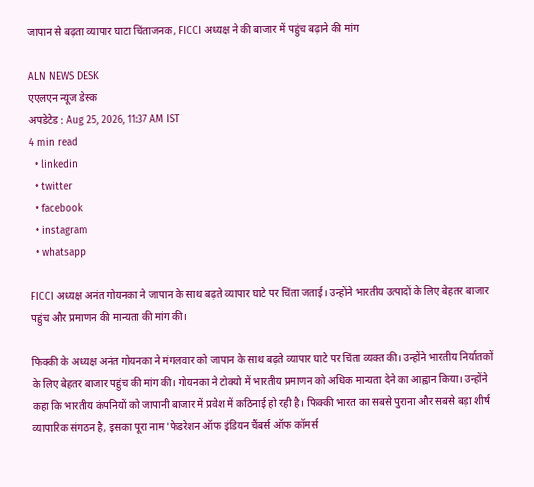जापान से बढ़ता व्यापार घाटा चिंताजनक, FICCI अध्यक्ष ने की बाजार में पहुंच बढ़ाने की मांग

ALN NEWS DESK
एएलएन न्यूज डेस्क
अपडेटेड : Aug 25, 2026, 11:37 AM IST
4 min read
  • linkedin
  • twitter
  • facebook
  • instagram
  • whatsapp

FICCI अध्यक्ष अनंत गोयनका ने जापान के साथ बढ़ते व्यापार घाटे पर चिंता जताई। उन्होंने भारतीय उत्पादों के लिए बेहतर बाजार पहुंच और प्रमाणन की मान्यता की मांग की।

फिक्की के अध्यक्ष अनंत गोयनका ने मंगलवार को जापान के साथ बढ़ते व्यापार घाटे पर चिंता व्यक्त की। उन्होंने भारतीय निर्यातकों के लिए बेहतर बाजार पहुंच की मांग की। गोयनका ने टोक्यो में भारतीय प्रमाणन को अधिक मान्यता देने का आह्वान किया। उन्होंने कहा कि भारतीय कंपनियों को जापानी बाजार में प्रवेश में कठिनाई हो रही है। फिक्की भारत का सबसे पुराना और सबसे बड़ा शीर्ष व्यापारिक संगठन है, इसका पूरा नाम 'फेडरेशन ऑफ इंडियन चैंबर्स ऑफ कॉमर्स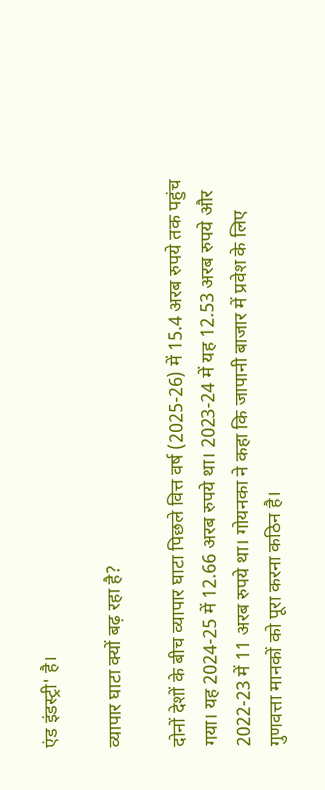एंड इंडस्ट्री' है।

व्यापार घाटा क्यों बढ़ रहा है?

दोनों देशों के बीच व्यापार घाटा पिछले वित्त वर्ष (2025-26) में 15.4 अरब रुपये तक पहुंच गया। यह 2024-25 में 12.66 अरब रुपये था। 2023-24 में यह 12.53 अरब रुपये और 2022-23 में 11 अरब रुपये था। गोयनका ने कहा कि जापानी बाजार में प्रवेश के लिए गुणवत्ता मानकों को पूरा करना कठिन है।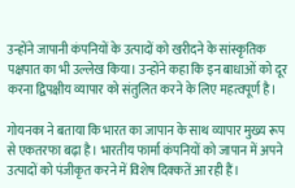उन्होंने जापानी कंपनियों के उत्पादों को खरीदने के सांस्कृतिक पक्षपात का भी उल्लेख किया। उन्होंने कहा कि इन बाधाओं को दूर करना द्विपक्षीय व्यापार को संतुलित करने के लिए महत्वपूर्ण है।

गोयनका ने बताया कि भारत का जापान के साथ व्यापार मुख्य रूप से एकतरफा बढ़ा है। भारतीय फार्मा कंपनियों को जापान में अपने उत्पादों को पंजीकृत करने में विशेष दिक्कतें आ रही हैं।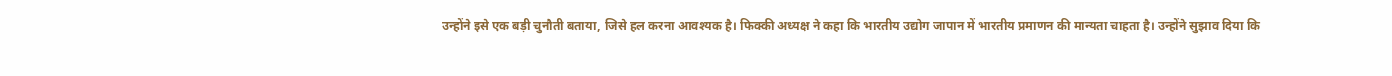उन्होंने इसे एक बड़ी चुनौती बताया, जिसे हल करना आवश्यक है। फिक्की अध्यक्ष ने कहा कि भारतीय उद्योग जापान में भारतीय प्रमाणन की मान्यता चाहता है। उन्होंने सुझाव दिया कि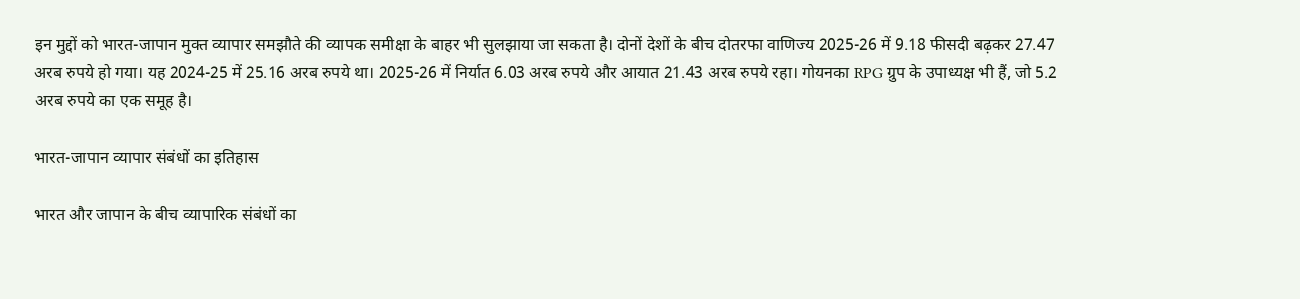इन मुद्दों को भारत-जापान मुक्त व्यापार समझौते की व्यापक समीक्षा के बाहर भी सुलझाया जा सकता है। दोनों देशों के बीच दोतरफा वाणिज्य 2025-26 में 9.18 फीसदी बढ़कर 27.47 अरब रुपये हो गया। यह 2024-25 में 25.16 अरब रुपये था। 2025-26 में निर्यात 6.03 अरब रुपये और आयात 21.43 अरब रुपये रहा। गोयनका RPG ग्रुप के उपाध्यक्ष भी हैं, जो 5.2 अरब रुपये का एक समूह है।

भारत-जापान व्यापार संबंधों का इतिहास

भारत और जापान के बीच व्यापारिक संबंधों का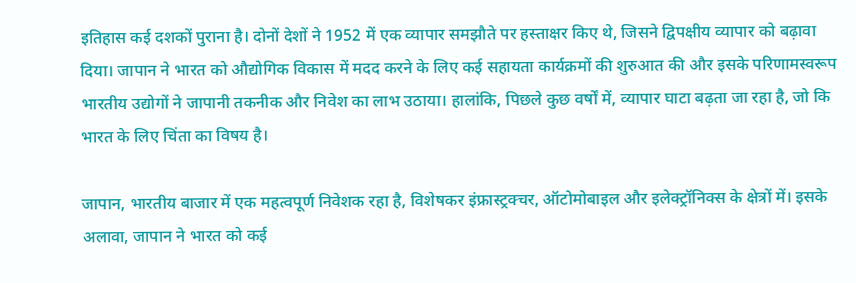इतिहास कई दशकों पुराना है। दोनों देशों ने 1952 में एक व्यापार समझौते पर हस्ताक्षर किए थे, जिसने द्विपक्षीय व्यापार को बढ़ावा दिया। जापान ने भारत को औद्योगिक विकास में मदद करने के लिए कई सहायता कार्यक्रमों की शुरुआत की और इसके परिणामस्वरूप भारतीय उद्योगों ने जापानी तकनीक और निवेश का लाभ उठाया। हालांकि, पिछले कुछ वर्षों में, व्यापार घाटा बढ़ता जा रहा है, जो कि भारत के लिए चिंता का विषय है।

जापान, भारतीय बाजार में एक महत्वपूर्ण निवेशक रहा है, विशेषकर इंफ्रास्ट्रक्चर, ऑटोमोबाइल और इलेक्ट्रॉनिक्स के क्षेत्रों में। इसके अलावा, जापान ने भारत को कई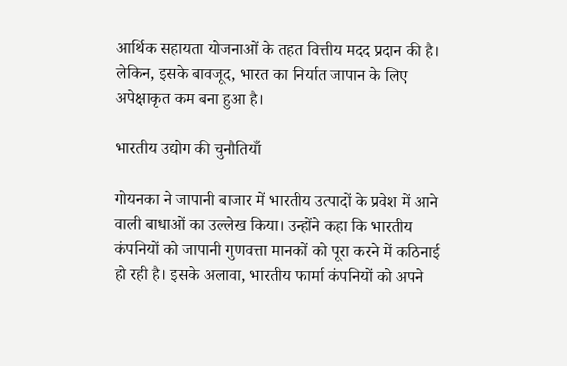आर्थिक सहायता योजनाओं के तहत वित्तीय मदद प्रदान की है। लेकिन, इसके बावजूद, भारत का निर्यात जापान के लिए अपेक्षाकृत कम बना हुआ है।

भारतीय उद्योग की चुनौतियाँ

गोयनका ने जापानी बाजार में भारतीय उत्पादों के प्रवेश में आने वाली बाधाओं का उल्लेख किया। उन्होंने कहा कि भारतीय कंपनियों को जापानी गुणवत्ता मानकों को पूरा करने में कठिनाई हो रही है। इसके अलावा, भारतीय फार्मा कंपनियों को अपने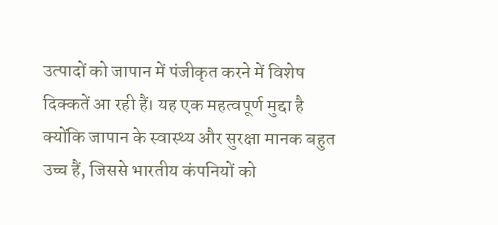उत्पादों को जापान में पंजीकृत करने में विशेष दिक्कतें आ रही हैं। यह एक महत्वपूर्ण मुद्दा है क्योंकि जापान के स्वास्थ्य और सुरक्षा मानक बहुत उच्च हैं, जिससे भारतीय कंपनियों को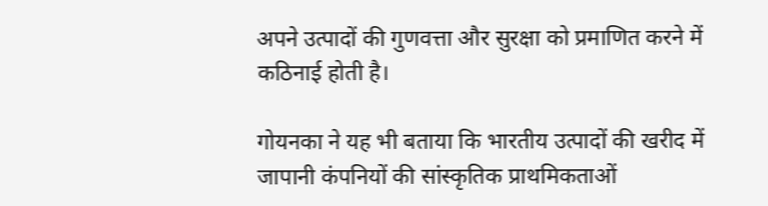अपने उत्पादों की गुणवत्ता और सुरक्षा को प्रमाणित करने में कठिनाई होती है।

गोयनका ने यह भी बताया कि भारतीय उत्पादों की खरीद में जापानी कंपनियों की सांस्कृतिक प्राथमिकताओं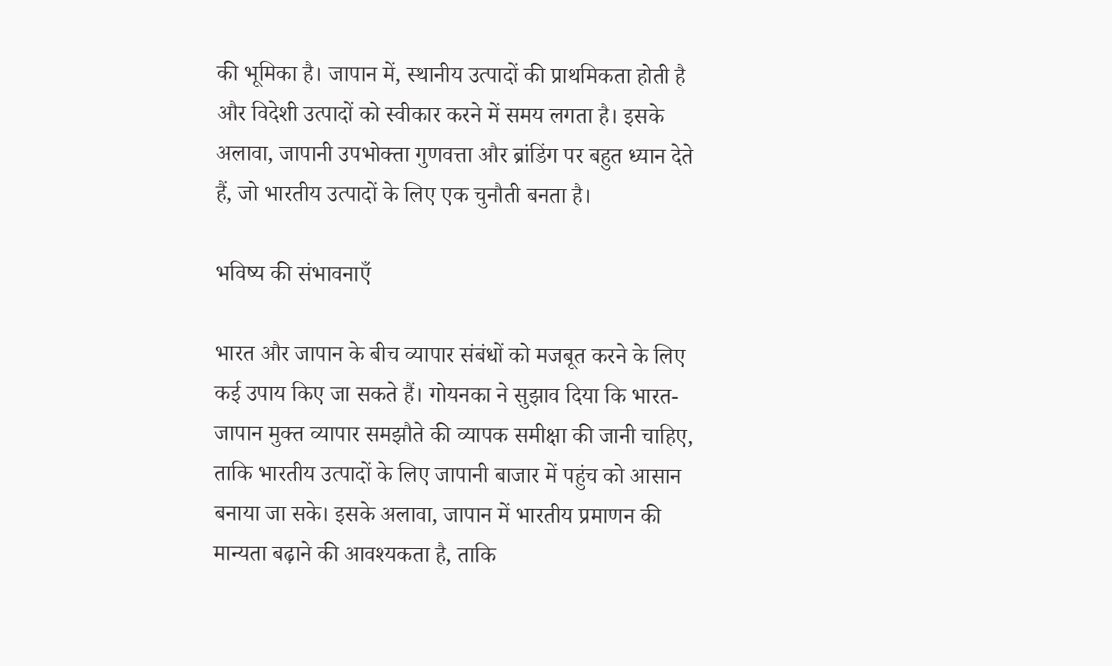की भूमिका है। जापान में, स्थानीय उत्पादों की प्राथमिकता होती है और विदेशी उत्पादों को स्वीकार करने में समय लगता है। इसके अलावा, जापानी उपभोक्ता गुणवत्ता और ब्रांडिंग पर बहुत ध्यान देते हैं, जो भारतीय उत्पादों के लिए एक चुनौती बनता है।

भविष्य की संभावनाएँ

भारत और जापान के बीच व्यापार संबंधों को मजबूत करने के लिए कई उपाय किए जा सकते हैं। गोयनका ने सुझाव दिया कि भारत-जापान मुक्त व्यापार समझौते की व्यापक समीक्षा की जानी चाहिए, ताकि भारतीय उत्पादों के लिए जापानी बाजार में पहुंच को आसान बनाया जा सके। इसके अलावा, जापान में भारतीय प्रमाणन की मान्यता बढ़ाने की आवश्यकता है, ताकि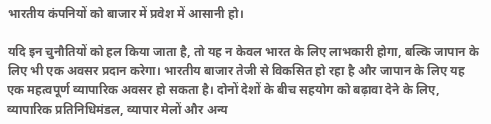भारतीय कंपनियों को बाजार में प्रवेश में आसानी हो।

यदि इन चुनौतियों को हल किया जाता है, तो यह न केवल भारत के लिए लाभकारी होगा, बल्कि जापान के लिए भी एक अवसर प्रदान करेगा। भारतीय बाजार तेजी से विकसित हो रहा है और जापान के लिए यह एक महत्वपूर्ण व्यापारिक अवसर हो सकता है। दोनों देशों के बीच सहयोग को बढ़ावा देने के लिए, व्यापारिक प्रतिनिधिमंडल, व्यापार मेलों और अन्य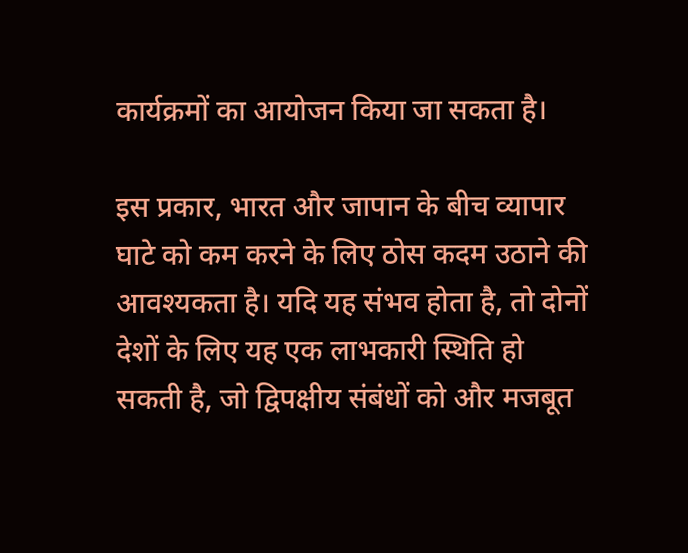कार्यक्रमों का आयोजन किया जा सकता है।

इस प्रकार, भारत और जापान के बीच व्यापार घाटे को कम करने के लिए ठोस कदम उठाने की आवश्यकता है। यदि यह संभव होता है, तो दोनों देशों के लिए यह एक लाभकारी स्थिति हो सकती है, जो द्विपक्षीय संबंधों को और मजबूत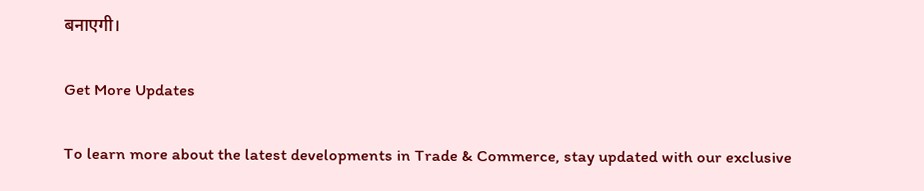बनाएगी।

Get More Updates

To learn more about the latest developments in Trade & Commerce, stay updated with our exclusive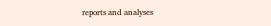reports and analyses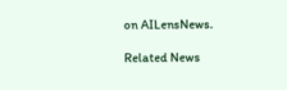on AILensNews.

Related News